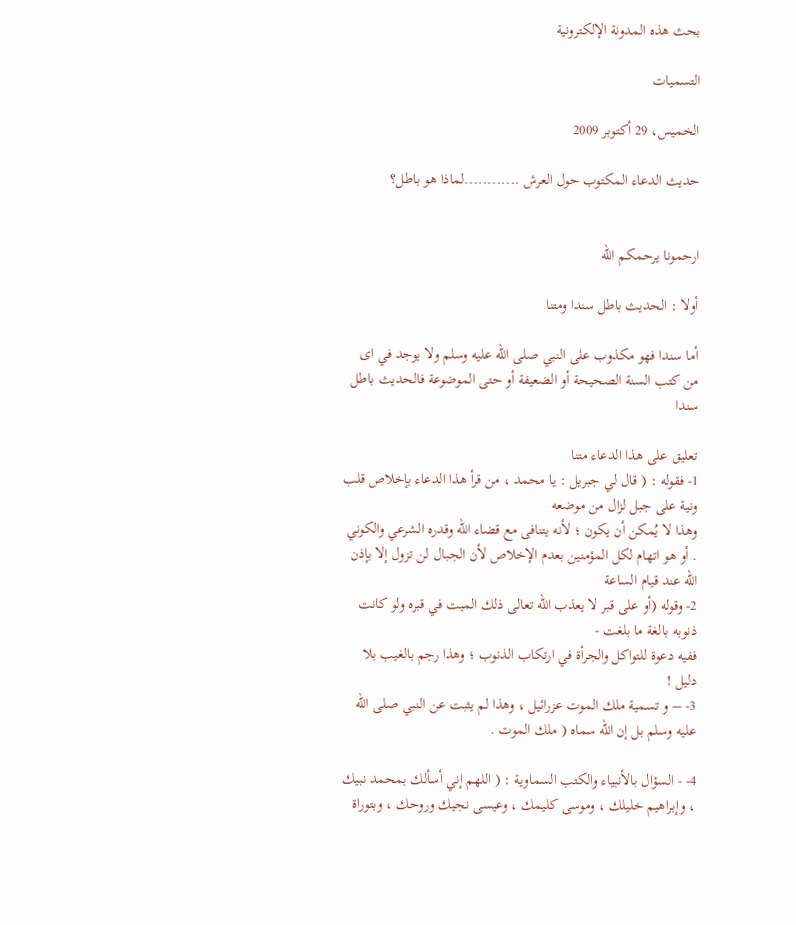بحث هذه المدونة الإلكترونية

التسميات

الخميس، 29 أكتوبر 2009

حديث الدعاء المكتوب حول العرش ............لماذا هو باطل؟


ارحمونا يرحمكم الله

أولا : الحديث باطل سندا ومتنا

أما سندا فهو مكذوب على النبي صلى الله عليه وسلم ولا يوجد في اى من كتب السنة الصحيحة أو الضعيفة أو حتى الموضوعة فالحديث باطل سندا

تعليق على هذا الدعاء متنا
1- فقوله : ( قال لي جبريل : يا محمد ، من قرأ هذا الدعاء بإخلاص قلب ونية على جبل لزال من موضعه
وهذا لا يُمكن أن يكون ؛ لأنه يتنافى مع قضاء الله وقدره الشرعي والكوني . أو هو اتهام لكل المؤمنين بعدم الإخلاص لأن الجبال لن تزول إلا بإذن الله عند قيام الساعة
2- وقوله (أو على قبر لا يعذب الله تعالى ذلك الميت في قبره ولو كانت ذنوبه بالغة ما بلغت -
ففيه دعوة للتواكل والجرأة في ارتكاب الذنوب ؛ وهذا رجم بالغيب بلا دليل !
3- – و تسمية ملك الموت عزرائيل ، وهذا لم يثبت عن النبي صلى الله عليه وسلم بل إن الله سماه ( ملك الموت .

4- - السؤال بالأنبياء والكتب السماوية : ( اللهم إني أسألك بمحمد نبيك ، وإبراهيم خليلك ، وموسى كليمك ، وعيسى نجيك وروحك ، وبتوراة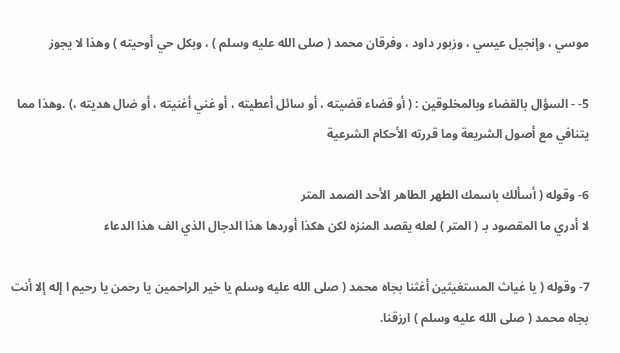موسي ، وإنجيل عيسي ، وزبور داود ، وفرقان محمد ( صلى الله عليه وسلم ) ، وبكل حي أوحيته ) وهذا لا يجوز

5- - السؤال بالقضاء وبالمخلوقين : ( أو قضاء قضيته ، أو سائل أعطيته ، أو غني أغنيته ، أو ضال هديته ،) .وهذا مما يتنافي مع أصول الشريعة وما قررته الأحكام الشرعية

6- وقوله ( أسألك باسمك الطهر الطاهر الأحد الصمد المتر
لا أدري ما المقصود بـ ( المتر ) لعله يقصد المنزه لكن هكذا أوردها هذا الدجال الذي الف هذا الدعاء

7- وقوله ( يا غياث المستغيثين أغثنا بجاه محمد ( صلى الله عليه وسلم يا خير الراحمين يا رحمن يا رحيم ا إله إلا أنت بجاه محمد ( صلى الله عليه وسلم ) ارزقنا.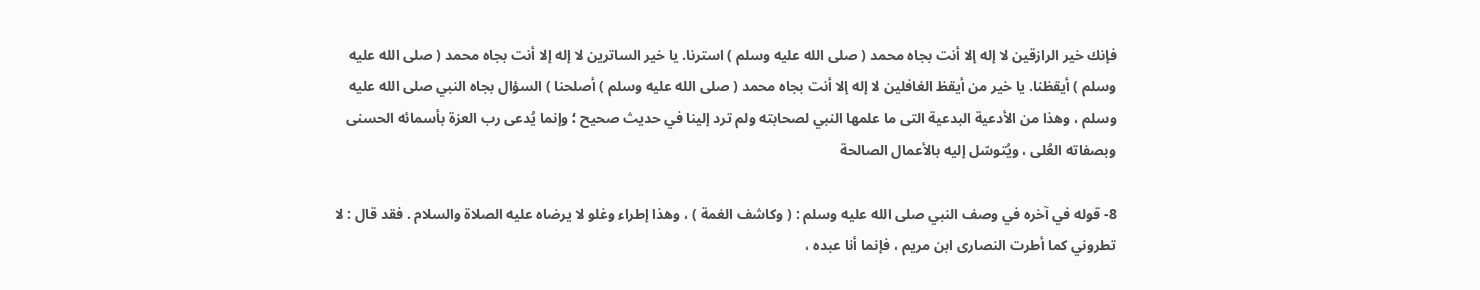فإنك خير الرازقين لا إله إلا أنت بجاه محمد ( صلى الله عليه وسلم ) استرنا. يا خير الساترين لا إله إلا أنت بجاه محمد ( صلى الله عليه وسلم ) أيقظنا. يا خير من أيقظ الغافلين لا إله إلا أنت بجاه محمد ( صلى الله عليه وسلم ) أصلحنا ) السؤال بجاه النبي صلى الله عليه وسلم ، وهذا من الأدعية البدعية التى ما علمها النبي لصحابته ولم ترد إلينا في حديث صحيح ؛ وإنما يُدعى رب العزة بأسمائه الحسنى وبصفاته العُلى ، ويُتوسّل إليه بالأعمال الصالحة

8- قوله في آخره في وصف النبي صلى الله عليه وسلم : ( وكاشف الغمة ) ، وهذا إطراء وغلو لا يرضاه عليه الصلاة والسلام . فقد قال : لا تطروني كما أطرت النصارى ابن مريم ، فإنما أنا عبده ،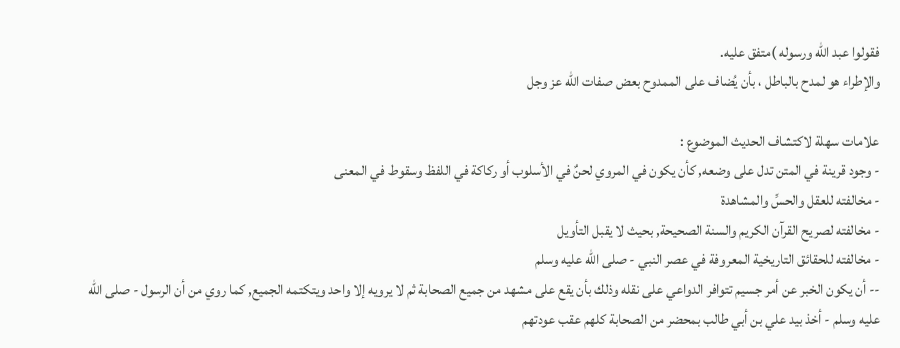فقولوا عبد الله ورسوله )متفق عليه.
والإطراء هو لمدح بالباطل ، بأن يُضاف على الممدوح بعض صفات الله عز وجل

علامات سهلة لاكتشاف الحديث الموضوع :
- وجود قرينة في المتن تدل على وضعه, كأن يكون في المروي لحنٌ في الأسلوب أو ركاكة في اللفظ وسقوط في المعنى
- مخالفته للعقل والحسِّ والمشاهدة
- مخالفته لصريح القرآن الكريم والسنة الصحيحة, بحيث لا يقبل التأويل
- مخالفته للحقائق التاريخية المعروفة في عصر النبي - صلى الله عليه وسلم
-- أن يكون الخبر عن أمر جسيم تتوافر الدواعي على نقله وذلك بأن يقع على مشهد من جميع الصحابة ثم لا يرويه إلا واحد ويتكتمه الجميع, كما روي من أن الرسول - صلى الله عليه وسلم - أخذ بيد علي بن أبي طالب بمحضر من الصحابة كلهم عقب عودتهم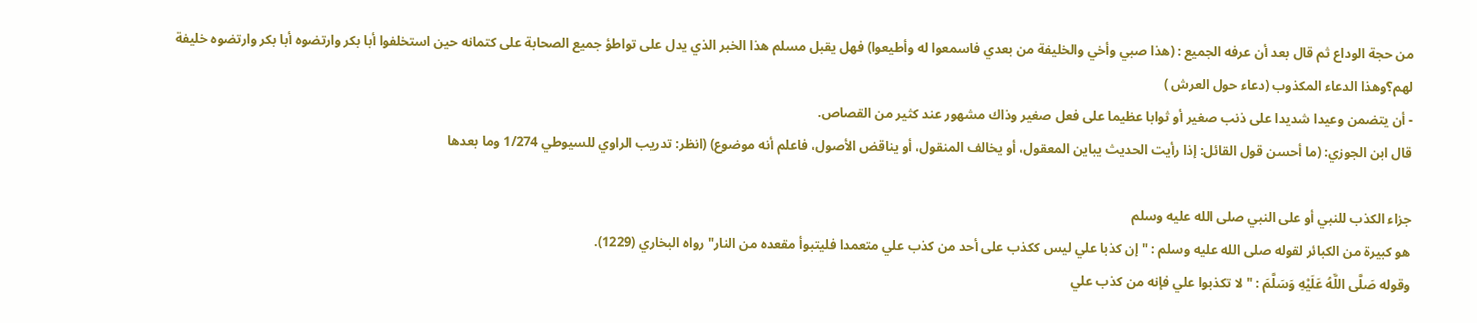من حجة الوداع ثم قال بعد أن عرفه الجميع : (هذا صبي وأخي والخليفة من بعدي فاسمعوا له وأطيعوا) فهل يقبل مسلم هذا الخبر الذي يدل على تواطؤ جميع الصحابة على كتمانه حين استخلفوا أبا بكر وارتضوه أبا بكر وارتضوه خليفة لهم؟وهذا الدعاء المكذوب (دعاء حول العرش )
- أن يتضمن وعيدا شديدا على ذنب صغير أو ثوابا عظيما على فعل صغير وذاك مشهور عند كثير من القصاص.
قال ابن الجوزي: (ما أحسن قول القائل: إذا رأيت الحديث يباين المعقول، أو يخالف المنقول، أو يناقض الأصول، فاعلم أنه موضوع) (انظر: تدريب الراوي للسيوطي 1/274 وما بعدها

جزاء الكذب للنبي أو على النبي صلى الله عليه وسلم
هو كبيرة من الكبائر لقوله صلى الله عليه وسلم : " إن كذبا علي ليس ككذب على أحد من كذب علي متعمدا فليتبوأ مقعده من النار" رواه البخاري (1229).
وقوله صَلَّى اللَّهُ عَلَيْهِ وَسَلَّمَ : " لا تكذبوا علي فإنه من كذب علي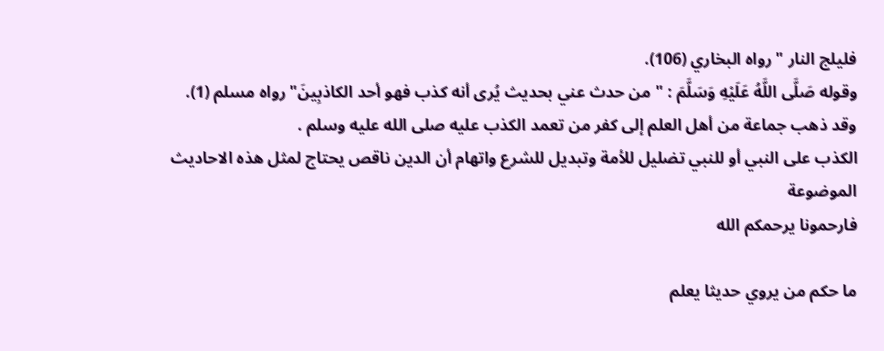فليلج النار " رواه البخاري (106).
وقوله صَلَّى اللَّهُ عَلَيْهِ وَسَلَّمَ : " من حدث عني بحديث يُرى أنه كذب فهو أحد الكاذبِينَ" رواه مسلم (1).
وقد ذهب جماعة من أهل العلم إلى كفر من تعمد الكذب عليه صلى الله عليه وسلم .
الكذب على النبي أو للنبي تضليل للأمة وتبديل للشرع واتهام أن الدين ناقص يحتاج لمثل هذه الاحاديث الموضوعة
فارحمونا يرحمكم الله

ما حكم من يروي حديثا يعلم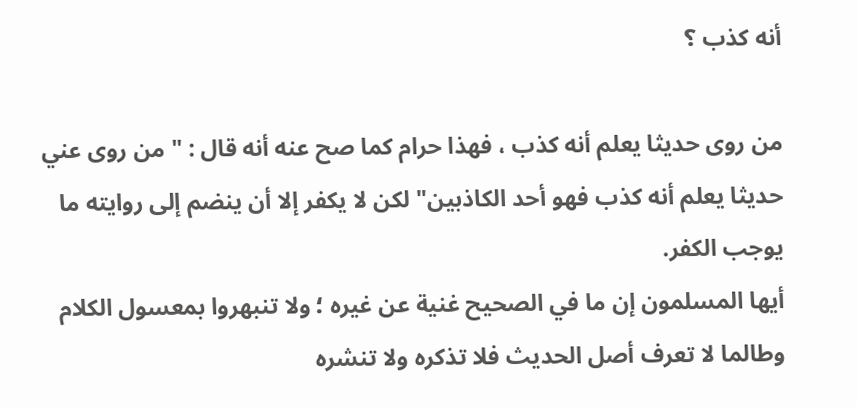أنه كذب ؟

من روى حديثا يعلم أنه كذب ، فهذا حرام كما صح عنه أنه قال : " من روى عني حديثا يعلم أنه كذب فهو أحد الكاذبين" لكن لا يكفر إلا أن ينضم إلى روايته ما يوجب الكفر.
أيها المسلمون إن ما في الصحيح غنية عن غيره ؛ ولا تنبهروا بمعسول الكلام وطالما لا تعرف أصل الحديث فلا تذكره ولا تنشره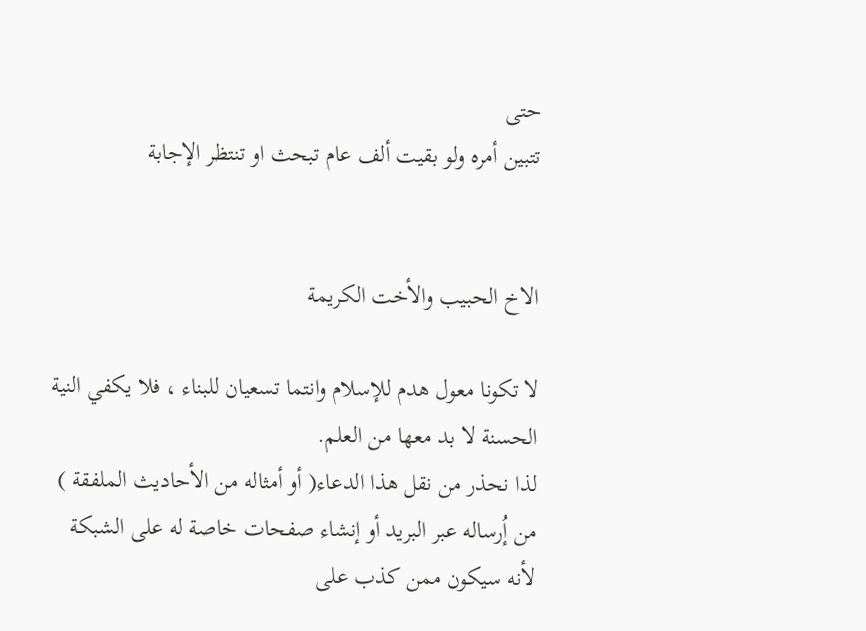حتى
تتبين أمره ولو بقيت ألف عام تبحث او تنتظر الإجابة


الاخ الحبيب والأخت الكريمة

لا تكونا معول هدم للإسلام وانتما تسعيان للبناء ، فلا يكفي النية الحسنة لا بد معها من العلم.
لذا نحذر من نقل هذا الدعاء( أو أمثاله من الأحاديث الملفقة ) من إُرساله عبر البريد أو إنشاء صفحات خاصة له على الشبكة لأنه سيكون ممن كذب على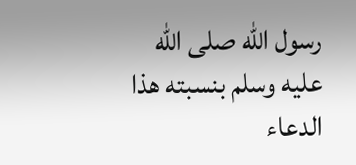رسول الله صلى الله عليه وسلم بنسبته هذا الدعاء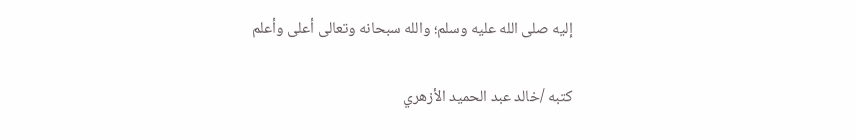إليه صلى الله عليه وسلم؛ والله سبحانه وتعالى أعلى وأعلم

كتبه /خالد عبد الحميد الأزهري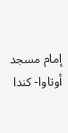إمام مسجد أوتاوا- كندا